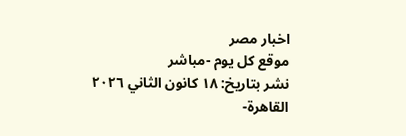اخبار مصر
موقع كل يوم -مباشر
نشر بتاريخ: ١٨ كانون الثاني ٢٠٢٦
القاهرة-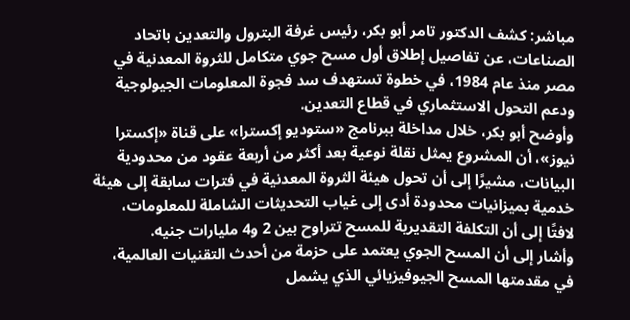مباشر: كشف الدكتور تامر أبو بكر، رئيس غرفة البترول والتعدين باتحاد الصناعات، عن تفاصيل إطلاق أول مسح جوي متكامل للثروة المعدنية في مصر منذ عام 1984، في خطوة تستهدف سد فجوة المعلومات الجيولوجية ودعم التحول الاستثماري في قطاع التعدين.
وأوضح أبو بكر، خلال مداخلة ببرنامج «ستوديو إكسترا» على قناة «إكسترا نيوز»، أن المشروع يمثل نقلة نوعية بعد أكثر من أربعة عقود من محدودية البيانات، مشيرًا إلى أن تحول هيئة الثروة المعدنية في فترات سابقة إلى هيئة خدمية بميزانيات محدودة أدى إلى غياب التحديثات الشاملة للمعلومات، لافتًا إلى أن التكلفة التقديرية للمسح تتراوح بين 2 و4 مليارات جنيه.
وأشار إلى أن المسح الجوي يعتمد على حزمة من أحدث التقنيات العالمية، في مقدمتها المسح الجيوفيزيائي الذي يشمل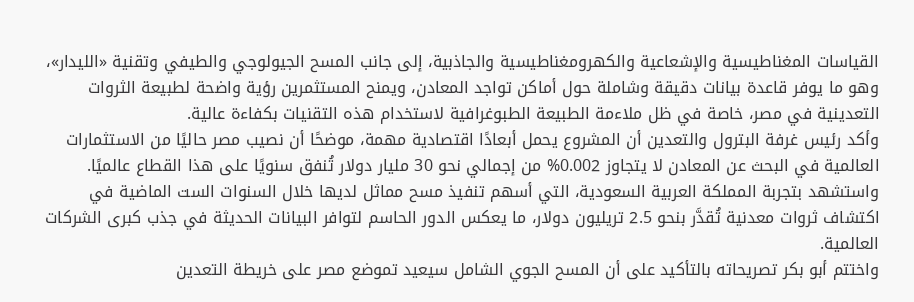القياسات المغناطيسية والإشعاعية والكهرومغناطيسية والجاذبية، إلى جانب المسح الجيولوجي والطيفي وتقنية «الليدار»، وهو ما يوفر قاعدة بيانات دقيقة وشاملة حول أماكن تواجد المعادن، ويمنح المستثمرين رؤية واضحة لطبيعة الثروات التعدينية في مصر، خاصة في ظل ملاءمة الطبيعة الطبوغرافية لاستخدام هذه التقنيات بكفاءة عالية.
وأكد رئيس غرفة البترول والتعدين أن المشروع يحمل أبعادًا اقتصادية مهمة، موضحًا أن نصيب مصر حاليًا من الاستثمارات العالمية في البحث عن المعادن لا يتجاوز 0.002% من إجمالي نحو 30 مليار دولار تُنفق سنويًا على هذا القطاع عالميًا. واستشهد بتجربة المملكة العربية السعودية، التي أسهم تنفيذ مسح مماثل لديها خلال السنوات الست الماضية في اكتشاف ثروات معدنية تُقدَّر بنحو 2.5 تريليون دولار، ما يعكس الدور الحاسم لتوافر البيانات الحديثة في جذب كبرى الشركات العالمية.
واختتم أبو بكر تصريحاته بالتأكيد على أن المسح الجوي الشامل سيعيد تموضع مصر على خريطة التعدين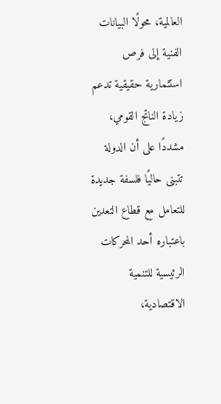العالمية، محولًا البيانات الفنية إلى فرص استثمارية حقيقية تدعم زيادة الناتج القومي، مشددًا على أن الدولة تتبنى حاليًا فلسفة جديدة للتعامل مع قطاع التعدين باعتباره أحد المحركات الرئيسية للتنمية الاقتصادية،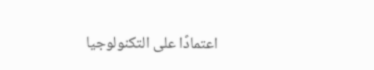اعتمادًا على التكنولوجيا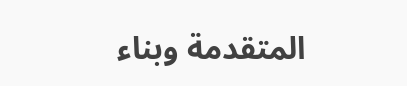المتقدمة وبناء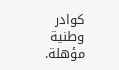كوادر وطنية مؤهلة.